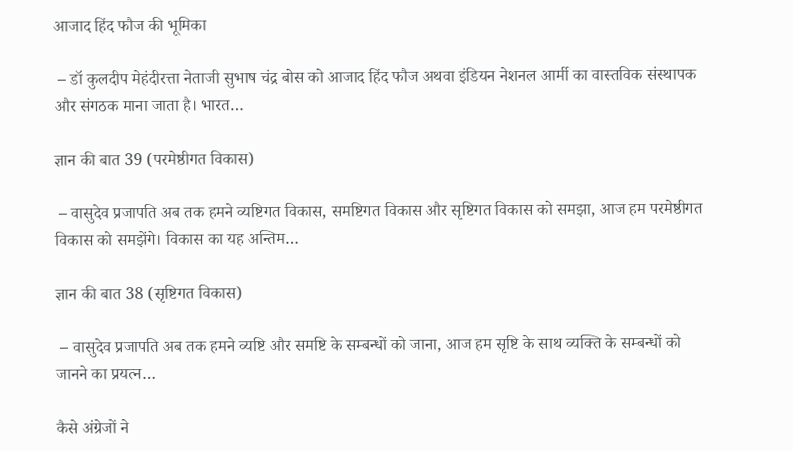आजाद हिंद फौज की भूमिका

 – डॉ कुलदीप मेहंदीरत्ता नेताजी सुभाष चंद्र बोस को आजाद हिंद फौज अथवा इंडियन नेशनल आर्मी का वास्तविक संस्थापक और संगठक माना जाता है। भारत…

ज्ञान की बात 39 (परमेष्ठीगत विकास)

 – वासुदेव प्रजापति अब तक हमने व्यष्टिगत विकास, समष्टिगत विकास और सृष्टिगत विकास को समझा, आज हम परमेष्ठीगत विकास को समझेंगे। विकास का यह अन्तिम…

ज्ञान की बात 38 (सृष्टिगत विकास)

 – वासुदेव प्रजापति अब तक हमने व्यष्टि और समष्टि के सम्बन्धों को जाना, आज हम सृष्टि के साथ व्यक्ति के सम्बन्धों को जानने का प्रयत्न…

कैसे अंग्रेजों ने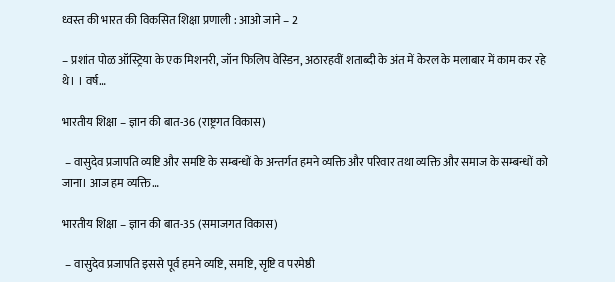ध्वस्त की भारत की विकसित शिक्षा प्रणाली : आओ जाने – 2

– प्रशांत पोळ ऑस्ट्रिया के एक मिशनरी, जॉन फिलिप वेस्डिन, अठारहवीं शताब्दी के अंत में केरल के मलाबार में काम कर रहे थे। । वर्ष…

भारतीय शिक्षा – ज्ञान की बात-36 (राष्ट्रगत विकास)

 – वासुदेव प्रजापति व्यष्टि और समष्टि के सम्बन्धों के अन्तर्गत हमने व्यक्ति और परिवार तथा व्यक्ति और समाज के सम्बन्धों को जाना। आज हम व्यक्ति…

भारतीय शिक्षा – ज्ञान की बात-35 (समाजगत विकास)

 – वासुदेव प्रजापति इससे पूर्व हमने व्यष्टि, समष्टि, सृष्टि व परमेष्ठी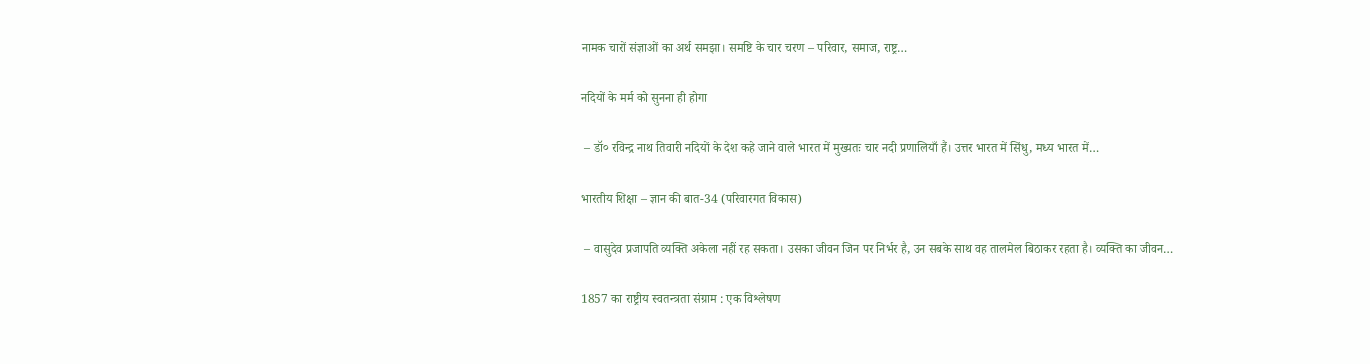नामक चारों संज्ञाओं का अर्थ समझा। समष्टि के चार चरण – परिवार, समाज, राष्ट्र…

नदियों के मर्म को सुनना ही होगा

 – डॉ० रविन्द्र नाथ तिवारी नदियों के देश कहे जाने वाले भारत में मुख्यतः चार नदी प्रणालियाँ हैं। उत्तर भारत में सिंधु, मध्य भारत में…

भारतीय शिक्षा – ज्ञान की बात-34 (परिवारगत विकास)

 – वासुदेव प्रजापति व्यक्ति अकेला नहीं रह सकता। उसका जीवन जिन पर निर्भर है, उन सबके साथ वह तालमेल बिठाकर रहता है। व्यक्ति का जीवन…

1857 का राष्ट्रीय स्वतन्त्रता संग्राम : एक विश्लेषण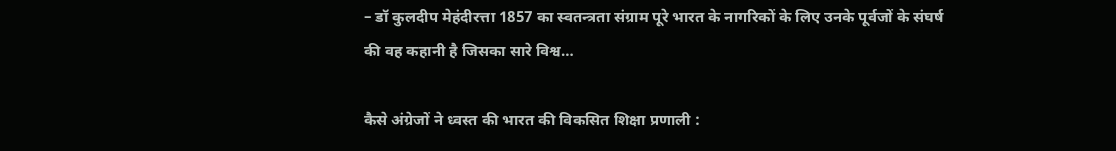– डॉ कुलदीप मेहंदीरत्ता 1857 का स्वतन्त्रता संग्राम पूरे भारत के नागरिकों के लिए उनके पूर्वजों के संघर्ष की वह कहानी है जिसका सारे विश्व…

कैसे अंग्रेजों ने ध्वस्त की भारत की विकसित शिक्षा प्रणाली :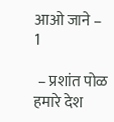आओ जाने – 1

 – प्रशांत पोळ हमारे देश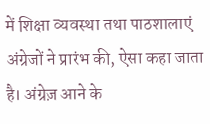में शिक्षा व्यवस्था तथा पाठशालाएं अंग्रेजों ने प्रारंभ की, ऐसा कहा जाता है। अंग्रेज़ आने के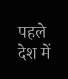पहले देश में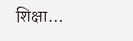शिक्षा…